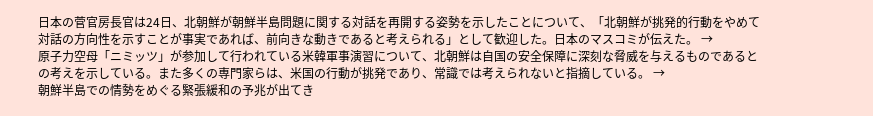日本の菅官房長官は24日、北朝鮮が朝鮮半島問題に関する対話を再開する姿勢を示したことについて、「北朝鮮が挑発的行動をやめて対話の方向性を示すことが事実であれば、前向きな動きであると考えられる」として歓迎した。日本のマスコミが伝えた。 →
原子力空母「ニミッツ」が参加して行われている米韓軍事演習について、北朝鮮は自国の安全保障に深刻な脅威を与えるものであるとの考えを示している。また多くの専門家らは、米国の行動が挑発であり、常識では考えられないと指摘している。 →
朝鮮半島での情勢をめぐる緊張緩和の予兆が出てき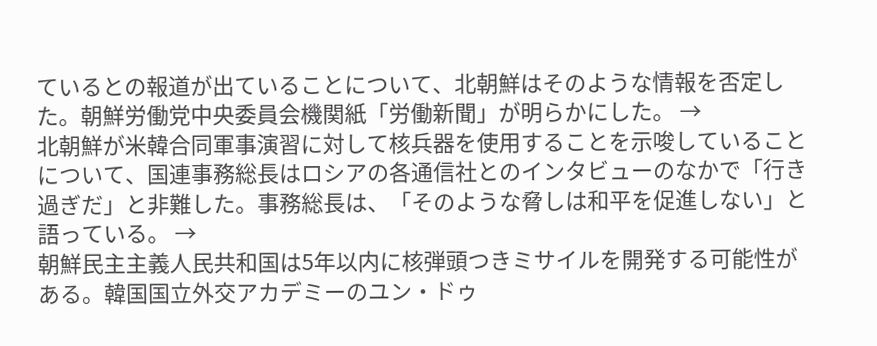ているとの報道が出ていることについて、北朝鮮はそのような情報を否定した。朝鮮労働党中央委員会機関紙「労働新聞」が明らかにした。 →
北朝鮮が米韓合同軍事演習に対して核兵器を使用することを示唆していることについて、国連事務総長はロシアの各通信社とのインタビューのなかで「行き過ぎだ」と非難した。事務総長は、「そのような脅しは和平を促進しない」と語っている。 →
朝鮮民主主義人民共和国は5年以内に核弾頭つきミサイルを開発する可能性がある。韓国国立外交アカデミーのユン・ドゥ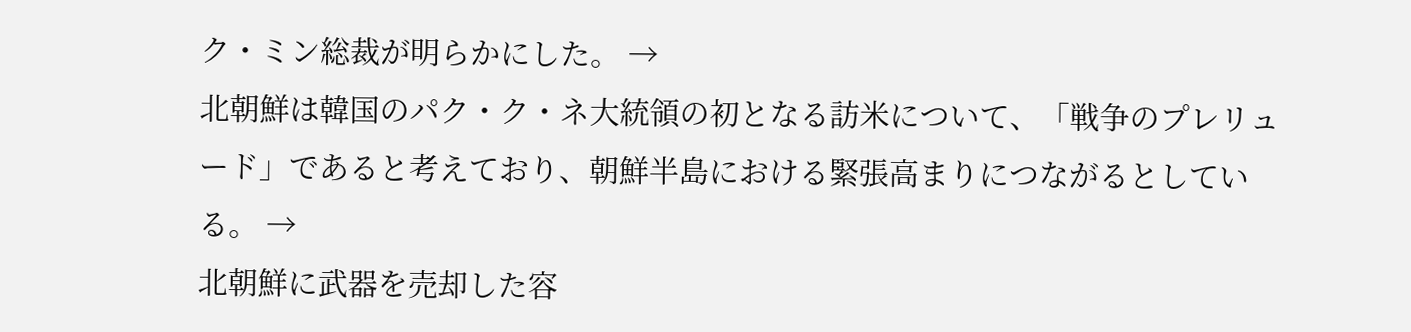ク・ミン総裁が明らかにした。 →
北朝鮮は韓国のパク・ク・ネ大統領の初となる訪米について、「戦争のプレリュード」であると考えており、朝鮮半島における緊張高まりにつながるとしている。 →
北朝鮮に武器を売却した容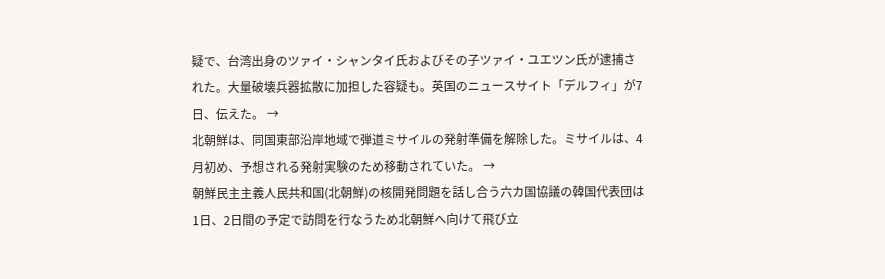疑で、台湾出身のツァイ・シャンタイ氏およびその子ツァイ・ユエツン氏が逮捕された。大量破壊兵器拡散に加担した容疑も。英国のニュースサイト「デルフィ」が7日、伝えた。 →
北朝鮮は、同国東部沿岸地域で弾道ミサイルの発射準備を解除した。ミサイルは、4月初め、予想される発射実験のため移動されていた。 →
朝鮮民主主義人民共和国(北朝鮮)の核開発問題を話し合う六カ国協議の韓国代表団は1日、2日間の予定で訪問を行なうため北朝鮮へ向けて飛び立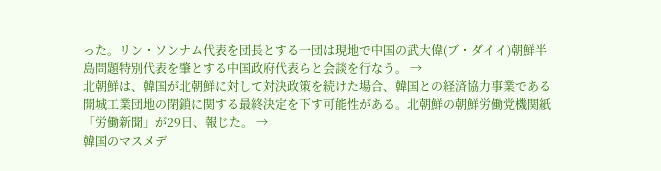った。リン・ソンナム代表を団長とする一団は現地で中国の武大偉(ブ・ダイイ)朝鮮半島問題特別代表を肇とする中国政府代表らと会談を行なう。 →
北朝鮮は、韓国が北朝鮮に対して対決政策を続けた場合、韓国との経済協力事業である開城工業団地の閉鎖に関する最終決定を下す可能性がある。北朝鮮の朝鮮労働党機関紙「労働新聞」が29日、報じた。 →
韓国のマスメデ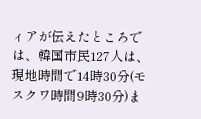ィアが伝えたところでは、韓国市民127人は、現地時間で14時30分(モスクワ時間9時30分)ま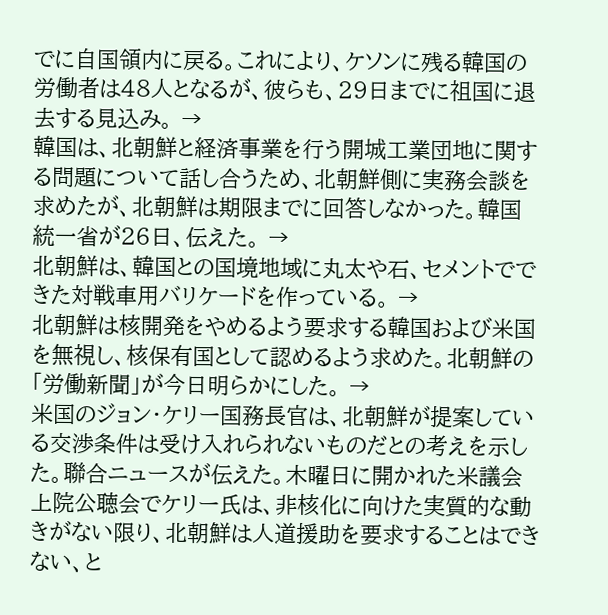でに自国領内に戻る。これにより、ケソンに残る韓国の労働者は48人となるが、彼らも、29日までに祖国に退去する見込み。 →
韓国は、北朝鮮と経済事業を行う開城工業団地に関する問題について話し合うため、北朝鮮側に実務会談を求めたが、北朝鮮は期限までに回答しなかった。韓国統一省が26日、伝えた。 →
北朝鮮は、韓国との国境地域に丸太や石、セメントでできた対戦車用バリケードを作っている。 →
北朝鮮は核開発をやめるよう要求する韓国および米国を無視し、核保有国として認めるよう求めた。北朝鮮の「労働新聞」が今日明らかにした。 →
米国のジョン・ケリー国務長官は、北朝鮮が提案している交渉条件は受け入れられないものだとの考えを示した。聯合ニュースが伝えた。木曜日に開かれた米議会上院公聴会でケリー氏は、非核化に向けた実質的な動きがない限り、北朝鮮は人道援助を要求することはできない、と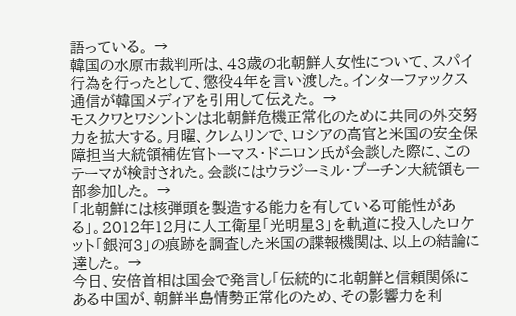語っている。 →
韓国の水原市裁判所は、43歳の北朝鮮人女性について、スパイ行為を行ったとして、懲役4年を言い渡した。インターファックス通信が韓国メディアを引用して伝えた。 →
モスクワとワシントンは北朝鮮危機正常化のために共同の外交努力を拡大する。月曜、クレムリンで、ロシアの高官と米国の安全保障担当大統領補佐官トーマス・ドニロン氏が会談した際に、このテーマが検討された。会談にはウラジーミル・プーチン大統領も一部参加した。 →
「北朝鮮には核弾頭を製造する能力を有している可能性がある」。2012年12月に人工衛星「光明星3」を軌道に投入したロケット「銀河3」の痕跡を調査した米国の諜報機関は、以上の結論に達した。 →
今日、安倍首相は国会で発言し「伝統的に北朝鮮と信頼関係にある中国が、朝鮮半島情勢正常化のため、その影響力を利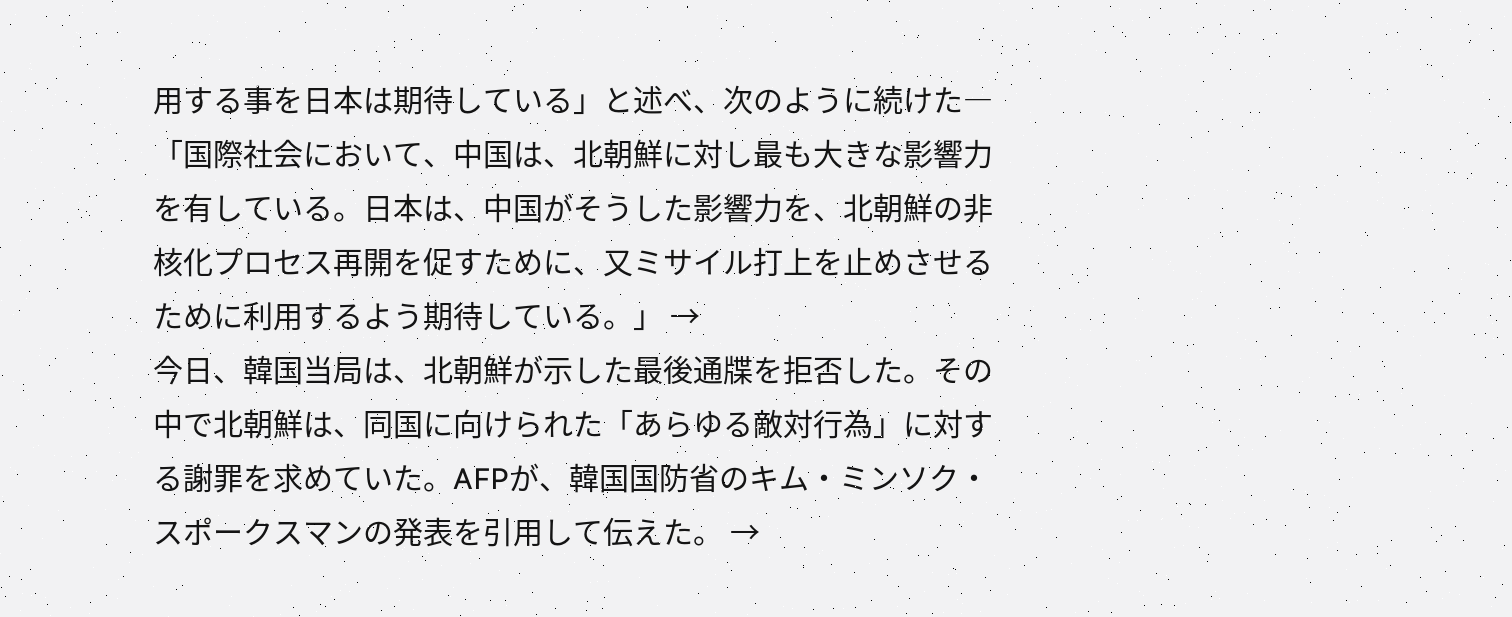用する事を日本は期待している」と述べ、次のように続けた―「国際社会において、中国は、北朝鮮に対し最も大きな影響力を有している。日本は、中国がそうした影響力を、北朝鮮の非核化プロセス再開を促すために、又ミサイル打上を止めさせるために利用するよう期待している。」 →
今日、韓国当局は、北朝鮮が示した最後通牒を拒否した。その中で北朝鮮は、同国に向けられた「あらゆる敵対行為」に対する謝罪を求めていた。AFPが、韓国国防省のキム・ミンソク・スポークスマンの発表を引用して伝えた。 →